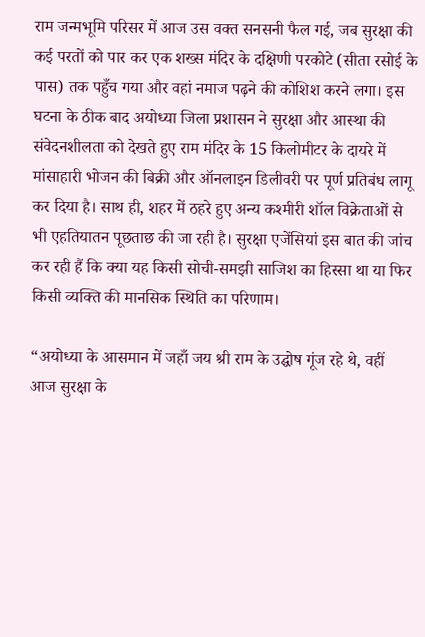राम जन्मभूमि परिसर में आज उस वक्त सनसनी फैल गई, जब सुरक्षा की कई परतों को पार कर एक शख्स मंदिर के दक्षिणी परकोटे (सीता रसोई के पास) तक पहुँच गया और वहां नमाज पढ़ने की कोशिश करने लगा। इस घटना के ठीक बाद अयोध्या जिला प्रशासन ने सुरक्षा और आस्था की संवेदनशीलता को देखते हुए राम मंदिर के 15 किलोमीटर के दायरे में मांसाहारी भोजन की बिक्री और ऑनलाइन डिलीवरी पर पूर्ण प्रतिबंध लागू कर दिया है। साथ ही, शहर में ठहरे हुए अन्य कश्मीरी शॉल विक्रेताओं से भी एहतियातन पूछताछ की जा रही है। सुरक्षा एजेंसियां इस बात की जांच कर रही हैं कि क्या यह किसी सोची-समझी साजिश का हिस्सा था या फिर किसी व्यक्ति की मानसिक स्थिति का परिणाम।

“अयोध्या के आसमान में जहाँ जय श्री राम के उद्घोष गूंज रहे थे, वहीं आज सुरक्षा के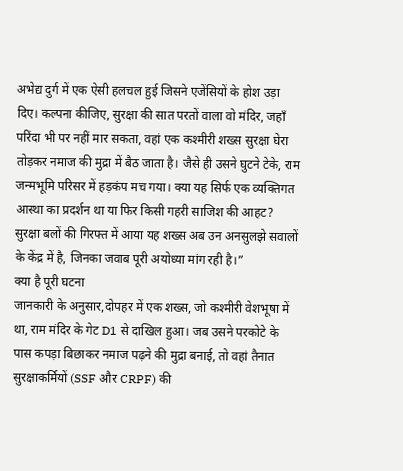अभेद्य दुर्ग में एक ऐसी हलचल हुई जिसने एजेंसियों के होश उड़ा दिए। कल्पना कीजिए, सुरक्षा की सात परतों वाला वो मंदिर, जहाँ परिंदा भी पर नहीं मार सकता, वहां एक कश्मीरी शख्स सुरक्षा घेरा तोड़कर नमाज की मुद्रा में बैठ जाता है। जैसे ही उसने घुटने टेके, राम जन्मभूमि परिसर में हड़कंप मच गया। क्या यह सिर्फ एक व्यक्तिगत आस्था का प्रदर्शन था या फिर किसी गहरी साजिश की आहट? सुरक्षा बलों की गिरफ्त में आया यह शख्स अब उन अनसुलझे सवालों के केंद्र में है, जिनका जवाब पूरी अयोध्या मांग रही है।”
क्या है पूरी घटना
जानकारी के अनुसार,दोपहर में एक शख्स, जो कश्मीरी वेशभूषा में था, राम मंदिर के गेट D1 से दाखिल हुआ। जब उसने परकोटे के पास कपड़ा बिछाकर नमाज पढ़ने की मुद्रा बनाई, तो वहां तैनात सुरक्षाकर्मियों (SSF और CRPF) की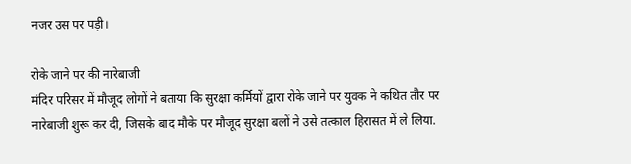नजर उस पर पड़ी।

रोके जाने पर की नारेबाजी
मंदिर परिसर में मौजूद लोगों ने बताया कि सुरक्षा कर्मियों द्वारा रोके जाने पर युवक ने कथित तौर पर नारेबाजी शुरू कर दी, जिसके बाद मौके पर मौजूद सुरक्षा बलों ने उसे तत्काल हिरासत में ले लिया.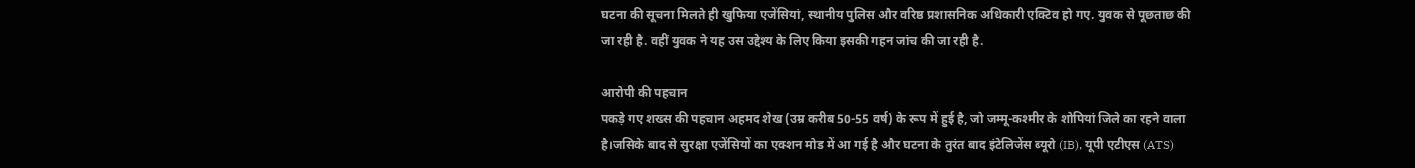घटना की सूचना मिलते ही खुफिया एजेंसियां, स्थानीय पुलिस और वरिष्ठ प्रशासनिक अधिकारी एक्टिव हो गए. युवक से पूछताछ की जा रही है. वहीं युवक ने यह उस उद्देश्य के लिए किया इसकी गहन जांच की जा रही है.

आरोपी की पहचान
पकड़े गए शख्स की पहचान अहमद शेख (उम्र करीब 50-55 वर्ष) के रूप में हुई है, जो जम्मू-कश्मीर के शोपियां जिले का रहने वाला है।जसिके बाद से सुरक्षा एजेंसियों का एक्शन मोड में आ गई है और घटना के तुरंत बाद इंटेलिजेंस ब्यूरो (IB), यूपी एटीएस (ATS)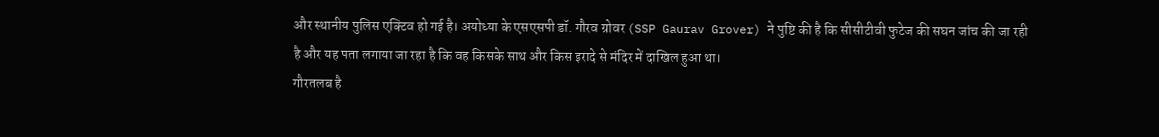और स्थानीय पुलिस एक्टिव हो गई है। अयोध्या के एसएसपी डॉ. गौरव ग्रोवर (SSP Gaurav Grover) ने पुष्टि की है कि सीसीटीवी फुटेज की सघन जांच की जा रही है और यह पता लगाया जा रहा है कि वह किसके साथ और किस इरादे से मंदिर में दाखिल हुआ था।
गौरतलब है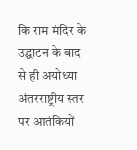कि राम मंदिर के उद्घाटन के बाद से ही अयोध्या अंतरराष्ट्रीय स्तर पर आतंकियों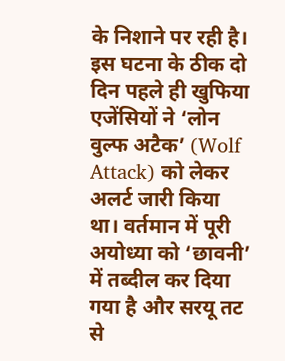के निशाने पर रही है। इस घटना के ठीक दो दिन पहले ही खुफिया एजेंसियों ने ‘लोन वुल्फ अटैक’ (Wolf Attack) को लेकर अलर्ट जारी किया था। वर्तमान में पूरी अयोध्या को ‘छावनी’ में तब्दील कर दिया गया है और सरयू तट से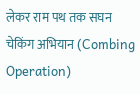लेकर राम पथ तक सघन चेकिंग अभियान (Combing Operation)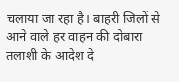चलाया जा रहा है। बाहरी जिलों से आने वाले हर वाहन की दोबारा तलाशी के आदेश दे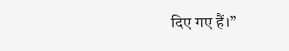दिए गए हैं।”